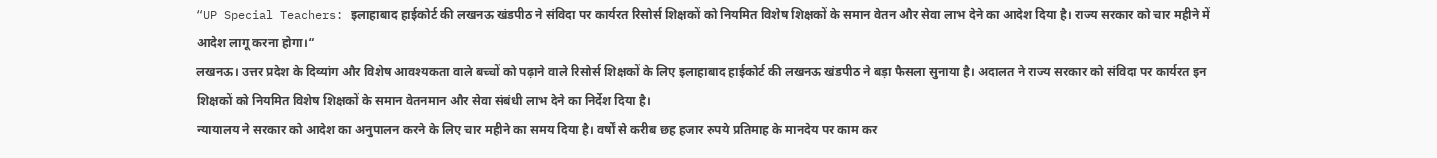“UP Special Teachers: इलाहाबाद हाईकोर्ट की लखनऊ खंडपीठ ने संविदा पर कार्यरत रिसोर्स शिक्षकों को नियमित विशेष शिक्षकों के समान वेतन और सेवा लाभ देने का आदेश दिया है। राज्य सरकार को चार महीने में आदेश लागू करना होगा।“
लखनऊ। उत्तर प्रदेश के दिव्यांग और विशेष आवश्यकता वाले बच्चों को पढ़ाने वाले रिसोर्स शिक्षकों के लिए इलाहाबाद हाईकोर्ट की लखनऊ खंडपीठ ने बड़ा फैसला सुनाया है। अदालत ने राज्य सरकार को संविदा पर कार्यरत इन शिक्षकों को नियमित विशेष शिक्षकों के समान वेतनमान और सेवा संबंधी लाभ देने का निर्देश दिया है।
न्यायालय ने सरकार को आदेश का अनुपालन करने के लिए चार महीने का समय दिया है। वर्षों से करीब छह हजार रुपये प्रतिमाह के मानदेय पर काम कर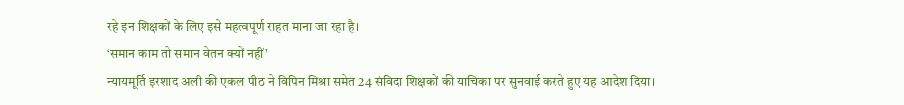रहे इन शिक्षकों के लिए इसे महत्वपूर्ण राहत माना जा रहा है।
‘समान काम तो समान वेतन क्यों नहीं’
न्यायमूर्ति इरशाद अली की एकल पीठ ने विपिन मिश्रा समेत 24 संविदा शिक्षकों की याचिका पर सुनवाई करते हुए यह आदेश दिया।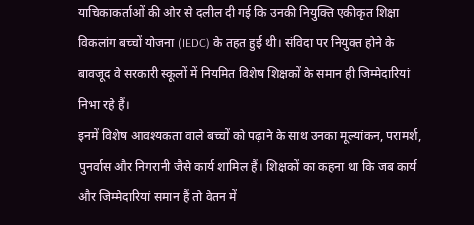याचिकाकर्ताओं की ओर से दलील दी गई कि उनकी नियुक्ति एकीकृत शिक्षा विकलांग बच्चों योजना (IEDC) के तहत हुई थी। संविदा पर नियुक्त होने के बावजूद वे सरकारी स्कूलों में नियमित विशेष शिक्षकों के समान ही जिम्मेदारियां निभा रहे हैं।
इनमें विशेष आवश्यकता वाले बच्चों को पढ़ाने के साथ उनका मूल्यांकन, परामर्श, पुनर्वास और निगरानी जैसे कार्य शामिल हैं। शिक्षकों का कहना था कि जब कार्य और जिम्मेदारियां समान हैं तो वेतन में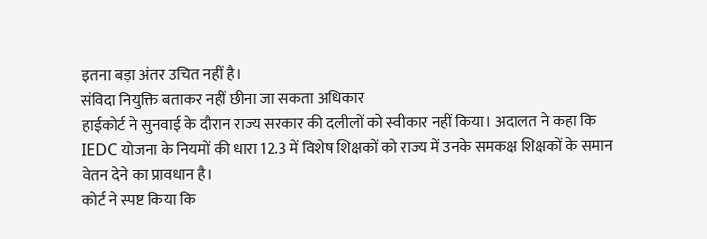इतना बड़ा अंतर उचित नहीं है।
संविदा नियुक्ति बताकर नहीं छीना जा सकता अधिकार
हाईकोर्ट ने सुनवाई के दौरान राज्य सरकार की दलीलों को स्वीकार नहीं किया। अदालत ने कहा कि IEDC योजना के नियमों की धारा 12.3 में विशेष शिक्षकों को राज्य में उनके समकक्ष शिक्षकों के समान वेतन देने का प्रावधान है।
कोर्ट ने स्पष्ट किया कि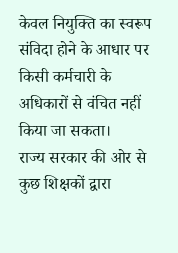केवल नियुक्ति का स्वरूप संविदा होने के आधार पर किसी कर्मचारी के अधिकारों से वंचित नहीं किया जा सकता।
राज्य सरकार की ओर से कुछ शिक्षकों द्वारा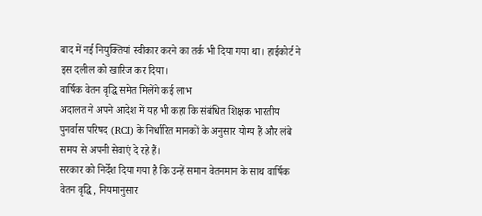बाद में नई नियुक्तियां स्वीकार करने का तर्क भी दिया गया था। हाईकोर्ट ने इस दलील को खारिज कर दिया।
वार्षिक वेतन वृद्धि समेत मिलेंगे कई लाभ
अदालत ने अपने आदेश में यह भी कहा कि संबंधित शिक्षक भारतीय पुनर्वास परिषद (RCI) के निर्धारित मानकों के अनुसार योग्य हैं और लंबे समय से अपनी सेवाएं दे रहे हैं।
सरकार को निर्देश दिया गया है कि उन्हें समान वेतनमान के साथ वार्षिक वेतन वृद्धि, नियमानुसार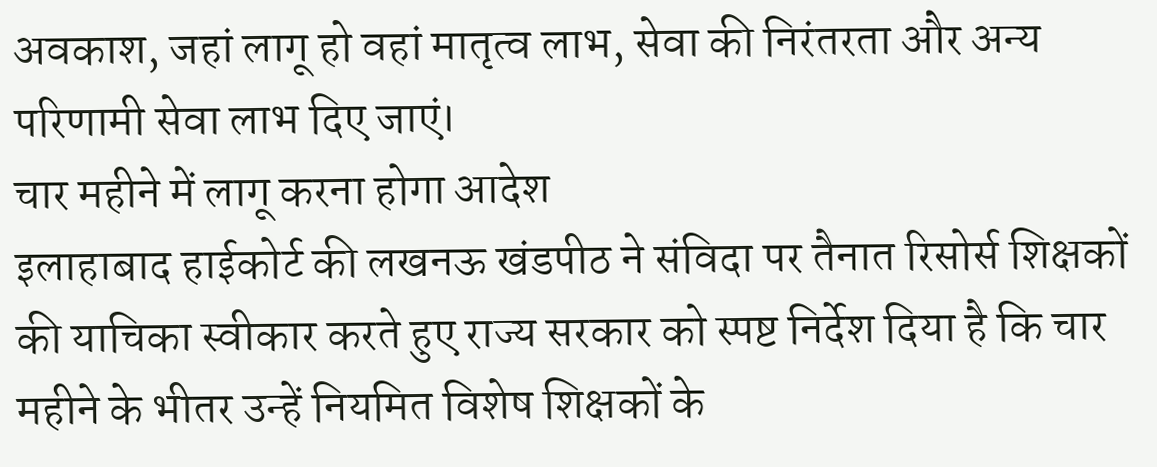अवकाश, जहां लागू हो वहां मातृत्व लाभ, सेवा की निरंतरता और अन्य परिणामी सेवा लाभ दिए जाएं।
चार महीने में लागू करना होगा आदेश
इलाहाबाद हाईकोर्ट की लखनऊ खंडपीठ ने संविदा पर तैनात रिसोर्स शिक्षकों की याचिका स्वीकार करते हुए राज्य सरकार को स्पष्ट निर्देश दिया है कि चार महीने के भीतर उन्हें नियमित विशेष शिक्षकों के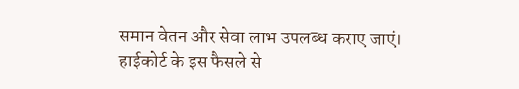समान वेतन और सेवा लाभ उपलब्ध कराए जाएं।
हाईकोर्ट के इस फैसले से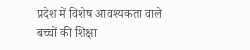प्रदेश में विशेष आवश्यकता वाले बच्चों की शिक्षा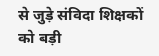से जुड़े संविदा शिक्षकों को बड़ी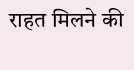राहत मिलने की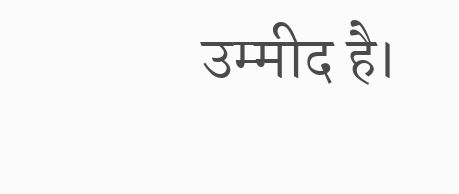उम्मीद है।